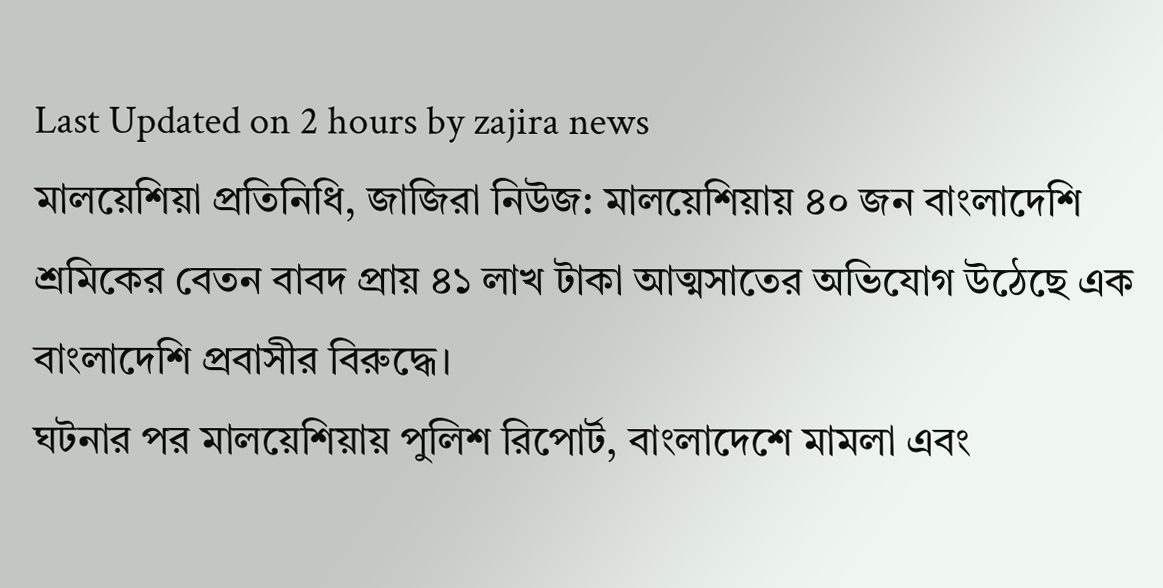Last Updated on 2 hours by zajira news
মালয়েশিয়া প্রতিনিধি, জাজিরা নিউজ: মালয়েশিয়ায় ৪০ জন বাংলাদেশি শ্রমিকের বেতন বাবদ প্রায় ৪১ লাখ টাকা আত্মসাতের অভিযোগ উঠেছে এক বাংলাদেশি প্রবাসীর বিরুদ্ধে।
ঘটনার পর মালয়েশিয়ায় পুলিশ রিপোর্ট, বাংলাদেশে মামলা এবং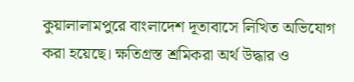কুয়ালালামপুরে বাংলাদেশ দূতাবাসে লিখিত অভিযোগ করা হয়েছে। ক্ষতিগ্রস্ত শ্রমিকরা অর্থ উদ্ধার ও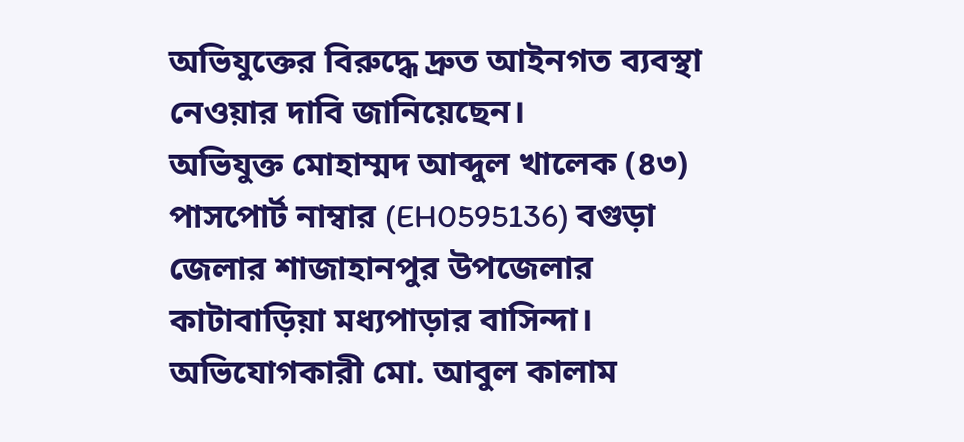অভিযুক্তের বিরুদ্ধে দ্রুত আইনগত ব্যবস্থা নেওয়ার দাবি জানিয়েছেন।
অভিযুক্ত মোহাম্মদ আব্দুল খালেক (৪৩) পাসপোর্ট নাম্বার (EH0595136) বগুড়া জেলার শাজাহানপুর উপজেলার কাটাবাড়িয়া মধ্যপাড়ার বাসিন্দা।
অভিযোগকারী মো. আবুল কালাম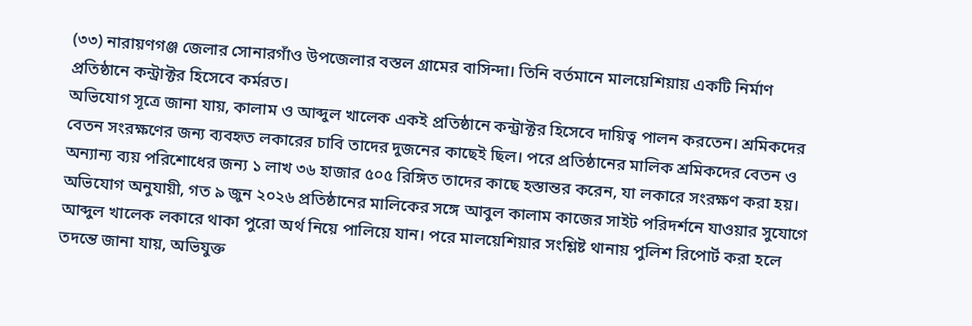(৩৩) নারায়ণগঞ্জ জেলার সোনারগাঁও উপজেলার বস্তল গ্রামের বাসিন্দা। তিনি বর্তমানে মালয়েশিয়ায় একটি নির্মাণ প্রতিষ্ঠানে কন্ট্রাক্টর হিসেবে কর্মরত।
অভিযোগ সূত্রে জানা যায়, কালাম ও আব্দুল খালেক একই প্রতিষ্ঠানে কন্ট্রাক্টর হিসেবে দায়িত্ব পালন করতেন। শ্রমিকদের বেতন সংরক্ষণের জন্য ব্যবহৃত লকারের চাবি তাদের দুজনের কাছেই ছিল। পরে প্রতিষ্ঠানের মালিক শ্রমিকদের বেতন ও অন্যান্য ব্যয় পরিশোধের জন্য ১ লাখ ৩৬ হাজার ৫০৫ রিঙ্গিত তাদের কাছে হস্তান্তর করেন, যা লকারে সংরক্ষণ করা হয়।
অভিযোগ অনুযায়ী, গত ৯ জুন ২০২৬ প্রতিষ্ঠানের মালিকের সঙ্গে আবুল কালাম কাজের সাইট পরিদর্শনে যাওয়ার সুযোগে আব্দুল খালেক লকারে থাকা পুরো অর্থ নিয়ে পালিয়ে যান। পরে মালয়েশিয়ার সংশ্লিষ্ট থানায় পুলিশ রিপোর্ট করা হলে তদন্তে জানা যায়, অভিযুক্ত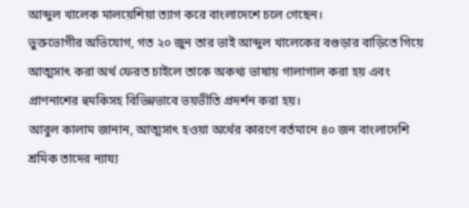আব্দুল খালেক মালয়েশিয়া ত্যাগ করে বাংলাদেশে চলে গেছেন।
ভুক্তভোগীর অভিযোগ, গত ২০ জুন তার ভাই আব্দুল খালেকের বগুড়ার বাড়িতে গিয়ে আত্মসাৎ করা অর্থ ফেরত চাইলে তাকে অকথ্য ভাষায় গালাগাল করা হয় এবং প্রাণনাশের হুমকিসহ বিভিন্নভাবে ভয়ভীতি প্রদর্শন করা হয়।
আবুল কালাম জানান, আত্মসাৎ হওয়া অর্থের কারণে বর্তমানে ৪০ জন বাংলাদেশি শ্রমিক তাদের ন্যায্য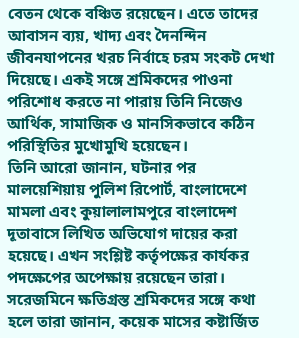বেতন থেকে বঞ্চিত রয়েছেন। এতে তাদের আবাসন ব্যয়, খাদ্য এবং দৈনন্দিন জীবনযাপনের খরচ নির্বাহে চরম সংকট দেখা দিয়েছে। একই সঙ্গে শ্রমিকদের পাওনা পরিশোধ করতে না পারায় তিনি নিজেও আর্থিক, সামাজিক ও মানসিকভাবে কঠিন পরিস্থিতির মুখোমুখি হয়েছেন।
তিনি আরো জানান, ঘটনার পর মালয়েশিয়ায় পুলিশ রিপোর্ট, বাংলাদেশে মামলা এবং কুয়ালালামপুরে বাংলাদেশ দূতাবাসে লিখিত অভিযোগ দায়ের করা হয়েছে। এখন সংশ্লিষ্ট কর্তৃপক্ষের কার্যকর পদক্ষেপের অপেক্ষায় রয়েছেন তারা।
সরেজমিনে ক্ষতিগ্রস্ত শ্রমিকদের সঙ্গে কথা হলে তারা জানান, কয়েক মাসের কষ্টার্জিত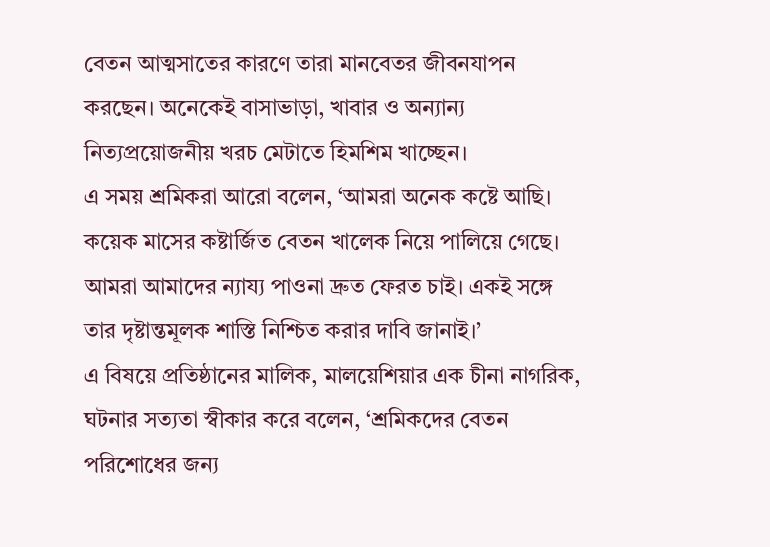বেতন আত্মসাতের কারণে তারা মানবেতর জীবনযাপন করছেন। অনেকেই বাসাভাড়া, খাবার ও অন্যান্য নিত্যপ্রয়োজনীয় খরচ মেটাতে হিমশিম খাচ্ছেন।
এ সময় শ্রমিকরা আরো বলেন, ‘আমরা অনেক কষ্টে আছি। কয়েক মাসের কষ্টার্জিত বেতন খালেক নিয়ে পালিয়ে গেছে। আমরা আমাদের ন্যায্য পাওনা দ্রুত ফেরত চাই। একই সঙ্গে তার দৃষ্টান্তমূলক শাস্তি নিশ্চিত করার দাবি জানাই।’
এ বিষয়ে প্রতিষ্ঠানের মালিক, মালয়েশিয়ার এক চীনা নাগরিক, ঘটনার সত্যতা স্বীকার করে বলেন, ‘শ্রমিকদের বেতন পরিশোধের জন্য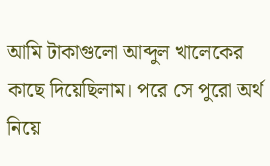আমি টাকাগুলো আব্দুল খালেকের কাছে দিয়েছিলাম। পরে সে পুরো অর্থ নিয়ে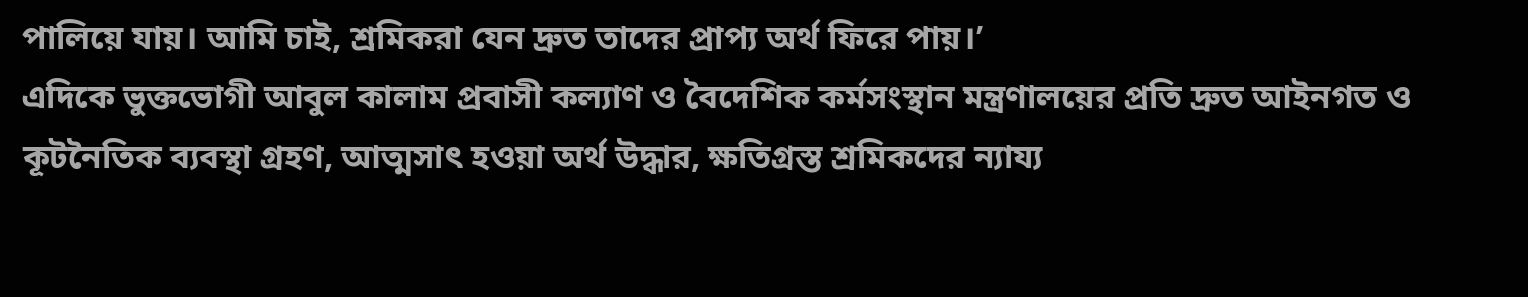পালিয়ে যায়। আমি চাই, শ্রমিকরা যেন দ্রুত তাদের প্রাপ্য অর্থ ফিরে পায়।’
এদিকে ভুক্তভোগী আবুল কালাম প্রবাসী কল্যাণ ও বৈদেশিক কর্মসংস্থান মন্ত্রণালয়ের প্রতি দ্রুত আইনগত ও কূটনৈতিক ব্যবস্থা গ্রহণ, আত্মসাৎ হওয়া অর্থ উদ্ধার, ক্ষতিগ্রস্ত শ্রমিকদের ন্যায্য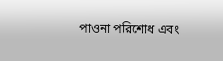পাওনা পরিশোধ এবং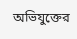অভিযুক্তের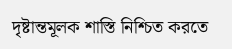দৃষ্টান্তমূলক শাস্তি নিশ্চিত করতে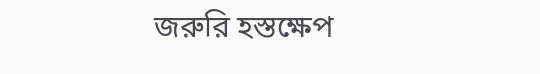জরুরি হস্তক্ষেপ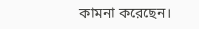কামনা করেছেন।